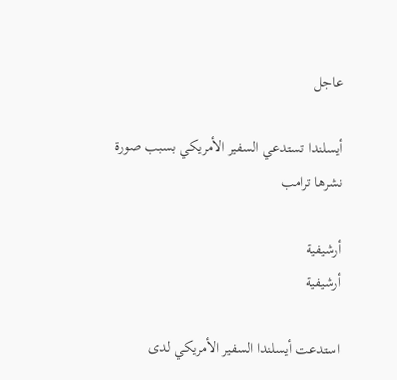عاجل

أيسلندا تستدعي السفير الأمريكي بسبب صورة نشرها ترامب

أرشيفية
أرشيفية

استدعت أيسلندا السفير الأمريكي لدى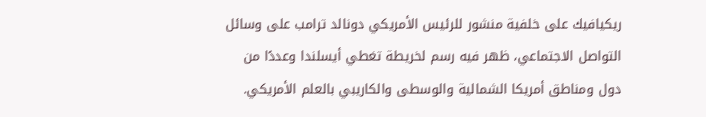ريكيافيك على خلفية منشور للرئيس الأمريكي دونالد ترامب على وسائل التواصل الاجتماعي، ظهر فيه رسم لخريطة تغطي أيسلندا وعددًا من دول ومناطق أمريكا الشمالية والوسطى والكاريبي بالعلم الأمريكي.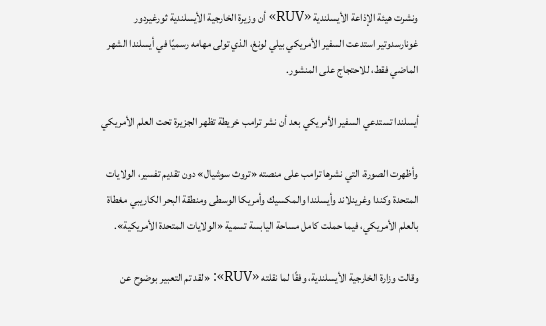ونشرت هيئة الإذاعة الأيسلندية «RUV» أن وزيرة الخارجية الأيسلندية ثورغيردور غونارسدوتير استدعت السفير الأمريكي بيلي لونغ، الذي تولى مهامه رسميًا في أيسلندا الشهر الماضي فقط، للاحتجاج على المنشور.

أيسلندا تستدعي السفير الأمريكي بعد أن نشر ترامب خريطة تظهر الجزيرة تحت العلم الأمريكي

وأظهرت الصورة، التي نشرها ترامب على منصته «تروث سوشيال» دون تقديم تفسير، الولايات المتحدة وكندا وغرينلاند وأيسلندا والمكسيك وأمريكا الوسطى ومنطقة البحر الكاريبي مغطاة بالعلم الأمريكي، فيما حملت كامل مساحة اليابسة تسمية «الولايات المتحدة الأمريكية».

وقالت وزارة الخارجية الأيسلندية، وفقًا لما نقلته «RUV»: «لقد تم التعبير بوضوح عن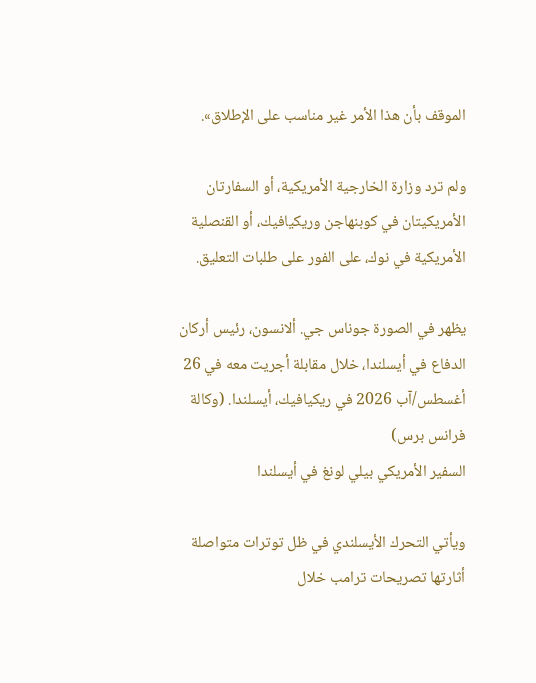الموقف بأن هذا الأمر غير مناسب على الإطلاق».

ولم ترد وزارة الخارجية الأمريكية، أو السفارتان الأمريكيتان في كوبنهاجن وريكيافيك، أو القنصلية الأمريكية في نوك، على الفور على طلبات التعليق.

يظهر في الصورة جوناس جي. ألانسون، رئيس أركان الدفاع في أيسلندا، خلال مقابلة أجريت معه في 26 أغسطس/آب 2026 في ريكيافيك، أيسلندا. (وكالة فرانس برس)
السفير الأمريكي بيلي لونغ في أيسلندا

ويأتي التحرك الأيسلندي في ظل توترات متواصلة أثارتها تصريحات ترامب خلال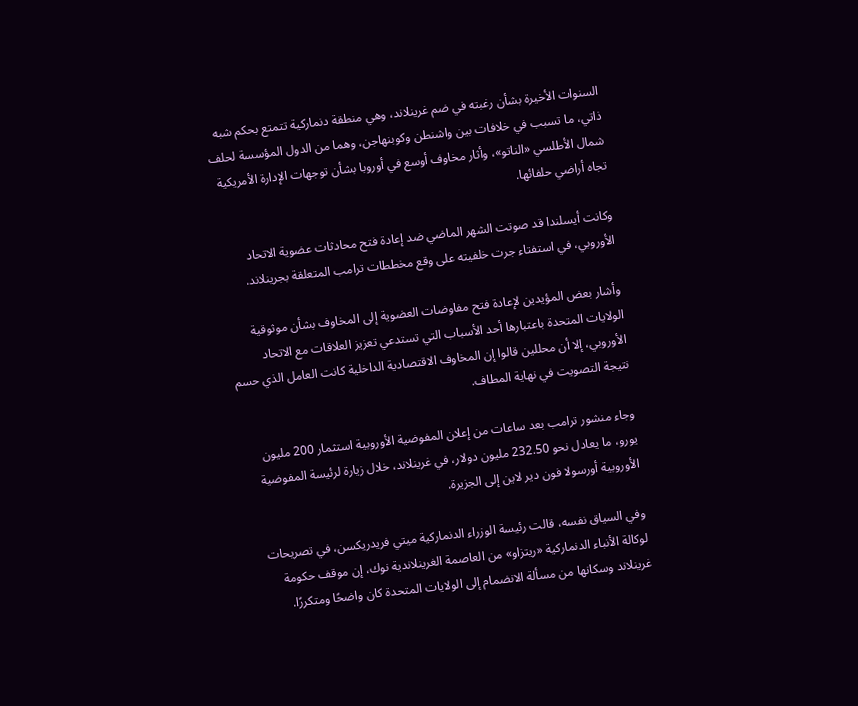السنوات الأخيرة بشأن رغبته في ضم غرينلاند، وهي منطقة دنماركية تتمتع بحكم شبه ذاتي، ما تسبب في خلافات بين واشنطن وكوبنهاجن، وهما من الدول المؤسسة لحلف شمال الأطلسي «الناتو»، وأثار مخاوف أوسع في أوروبا بشأن توجهات الإدارة الأمريكية تجاه أراضي حلفائها.

وكانت أيسلندا قد صوتت الشهر الماضي ضد إعادة فتح محادثات عضوية الاتحاد الأوروبي، في استفتاء جرت خلفيته على وقع مخططات ترامب المتعلقة بجرينلاند.

وأشار بعض المؤيدين لإعادة فتح مفاوضات العضوية إلى المخاوف بشأن موثوقية الولايات المتحدة باعتبارها أحد الأسباب التي تستدعي تعزيز العلاقات مع الاتحاد الأوروبي، إلا أن محللين قالوا إن المخاوف الاقتصادية الداخلية كانت العامل الذي حسم نتيجة التصويت في نهاية المطاف.

وجاء منشور ترامب بعد ساعات من إعلان المفوضية الأوروبية استثمار 200 مليون يورو، ما يعادل نحو 232.50 مليون دولار، في غرينلاند، خلال زيارة لرئيسة المفوضية الأوروبية أورسولا فون دير لاين إلى الجزيرة.

وفي السياق نفسه، قالت رئيسة الوزراء الدنماركية ميتي فريدريكسن، في تصريحات لوكالة الأنباء الدنماركية «ريتزاو» من العاصمة الغرينلاندية نوك، إن موقف حكومة غرينلاند وسكانها من مسألة الانضمام إلى الولايات المتحدة كان واضحًا ومتكررًا.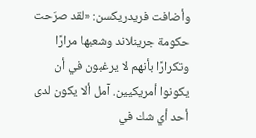وأضافت فريدريكسن: «لقد صرّحت حكومة جرينلاند وشعبها مرارًا وتكرارًا بأنهم لا يرغبون في أن يكونوا أمريكيين. آمل ألا يكون لدى أحد أي شك في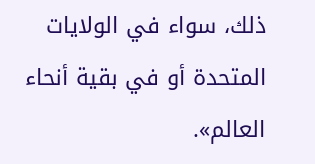ذلك، سواء في الولايات المتحدة أو في بقية أنحاء العالم».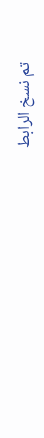تم نسخ الرابط